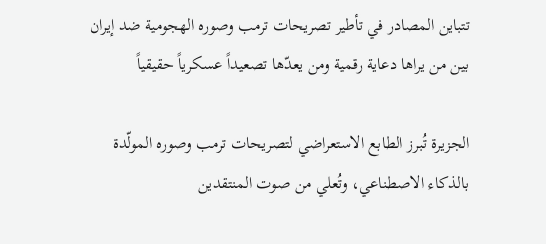تتباين المصادر في تأطير تصريحات ترمب وصوره الهجومية ضد إيران بين من يراها دعاية رقمية ومن يعدّها تصعيداً عسكرياً حقيقياً

الجزيرة تُبرز الطابع الاستعراضي لتصريحات ترمب وصوره المولّدة بالذكاء الاصطناعي، وتُعلي من صوت المنتقدين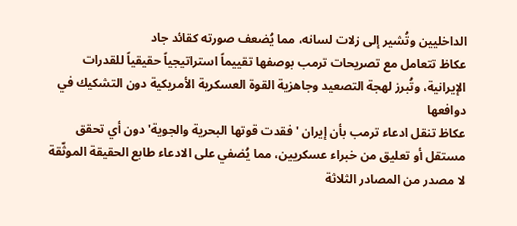الداخليين وتُشير إلى زلات لسانه، مما يُضعف صورته كقائد جاد
عكاظ تتعامل مع تصريحات ترمب بوصفها تقييماً استراتيجياً حقيقياً للقدرات الإيرانية، وتُبرز لهجة التصعيد وجاهزية القوة العسكرية الأمريكية دون التشكيك في دوافعها
عكاظ تنقل ادعاء ترمب بأن إيران 'فقدت قوتها البحرية والجوية' دون أي تحقق مستقل أو تعليق من خبراء عسكريين، مما يُضفي على الادعاء طابع الحقيقة الموثّقة
لا مصدر من المصادر الثلاثة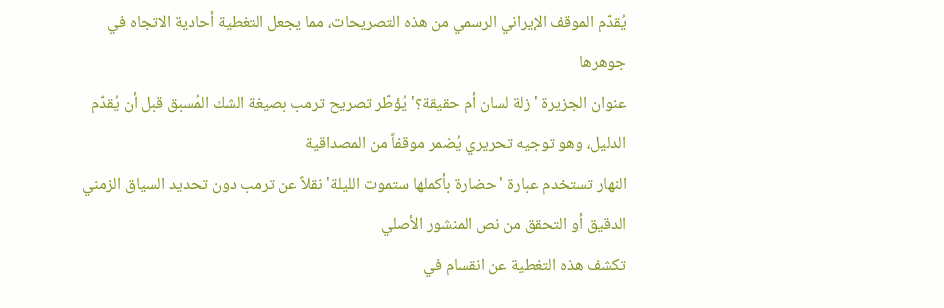يُقدّم الموقف الإيراني الرسمي من هذه التصريحات، مما يجعل التغطية أحادية الاتجاه في جوهرها
عنوان الجزيرة 'زلة لسان أم حقيقة؟' يُؤطّر تصريح ترمب بصيغة الشك المُسبق قبل أن يُقدّم الدليل، وهو توجيه تحريري يُضمر موقفاً من المصداقية
النهار تستخدم عبارة 'حضارة بأكملها ستموت الليلة' نقلاً عن ترمب دون تحديد السياق الزمني الدقيق أو التحقق من نص المنشور الأصلي
تكشف هذه التغطية عن انقسام في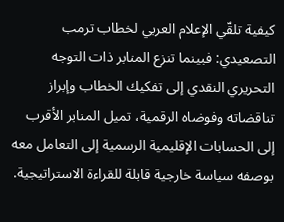كيفية تلقّي الإعلام العربي لخطاب ترمب التصعيدي: فبينما تنزع المنابر ذات التوجه التحريري النقدي إلى تفكيك الخطاب وإبراز تناقضاته وفوضاه الرقمية، تميل المنابر الأقرب إلى الحسابات الإقليمية الرسمية إلى التعامل معه بوصفه سياسة خارجية قابلة للقراءة الاستراتيجية.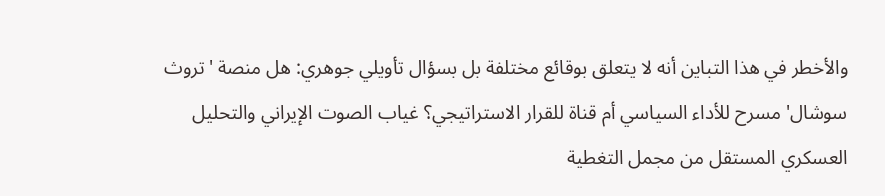والأخطر في هذا التباين أنه لا يتعلق بوقائع مختلفة بل بسؤال تأويلي جوهري: هل منصة 'تروث سوشال' مسرح للأداء السياسي أم قناة للقرار الاستراتيجي؟ غياب الصوت الإيراني والتحليل العسكري المستقل من مجمل التغطية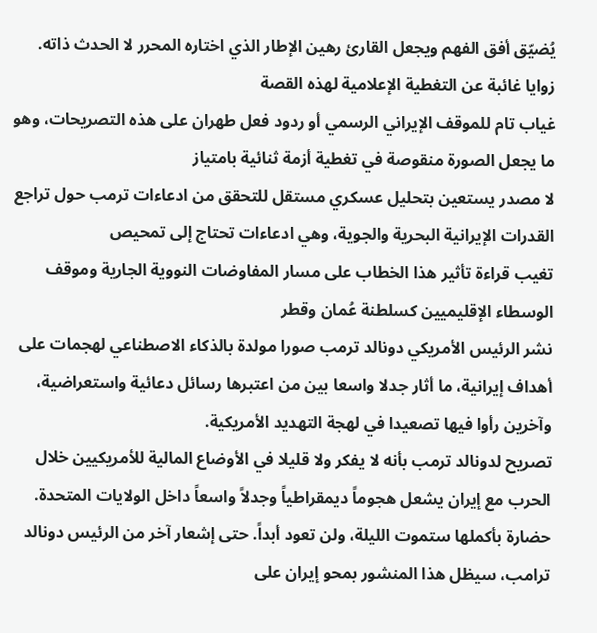يُضيّق أفق الفهم ويجعل القارئ رهين الإطار الذي اختاره المحرر لا الحدث ذاته.
زوايا غائبة عن التغطية الإعلامية لهذه القصة
غياب تام للموقف الإيراني الرسمي أو ردود فعل طهران على هذه التصريحات، وهو ما يجعل الصورة منقوصة في تغطية أزمة ثنائية بامتياز
لا مصدر يستعين بتحليل عسكري مستقل للتحقق من ادعاءات ترمب حول تراجع القدرات الإيرانية البحرية والجوية، وهي ادعاءات تحتاج إلى تمحيص
تغيب قراءة تأثير هذا الخطاب على مسار المفاوضات النووية الجارية وموقف الوسطاء الإقليميين كسلطنة عُمان وقطر
نشر الرئيس الأمريكي دونالد ترمب صورا مولدة بالذكاء الاصطناعي لهجمات على أهداف إيرانية، ما أثار جدلا واسعا بين من اعتبرها رسائل دعائية واستعراضية، وآخرين رأوا فيها تصعيدا في لهجة التهديد الأمريكية.
تصريح لدونالد ترمب بأنه لا يفكر ولا قليلا في الأوضاع المالية للأمريكيين خلال الحرب مع إيران يشعل هجوماً ديمقراطياً وجدلاً واسعاً داخل الولايات المتحدة.
حضارة بأكملها ستموت الليلة، ولن تعود أبداً. حتى إشعار آخر من الرئيس دونالد ترامب، سيظل هذا المنشور بمحو إيران على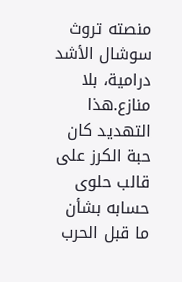منصته تروث سوشال الأشد درامية، بلا منازع.هذا التهديد كان حبة الكرز على قالب حلوى حسابه بشأن ما قبل الحرب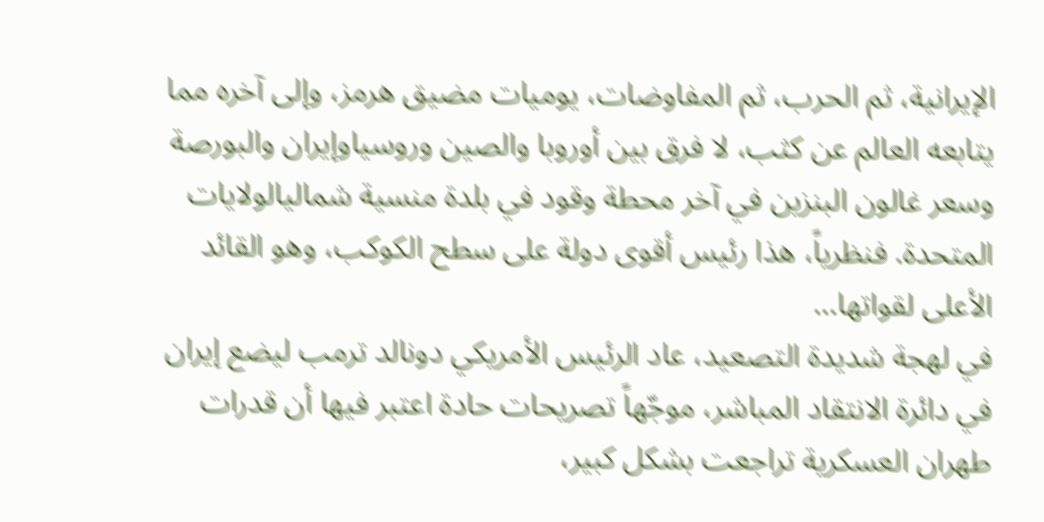الإيرانية، ثم الحرب، ثم المفاوضات، يوميات مضيق هرمز، وإلى آخره مما يتابعه العالم عن كثب، لا فرق بين أوروبا والصين وروسياوإيران والبورصة وسعر غالون البنزين في آخر محطة وقود في بلدة منسية شماليالولايات المتحدة. فنظرياً، هذا رئيس أقوى دولة على سطح الكوكب، وهو القائد الأعلى لقواتها...
في لهجة شديدة التصعيد، عاد الرئيس الأمريكي دونالد ترمب ليضع إيران في دائرة الانتقاد المباشر، موجّهاً تصريحات حادة اعتبر فيها أن قدرات طهران العسكرية تراجعت بشكل كبير،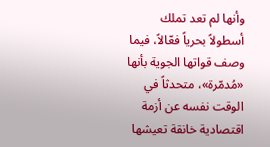وأنها لم تعد تملك أسطولاً بحرياً فعّالاً، فيما وصف قواتها الجوية بأنها «مُدمّرة»، متحدثاً في الوقت نفسه عن أزمة اقتصادية خانقة تعيشها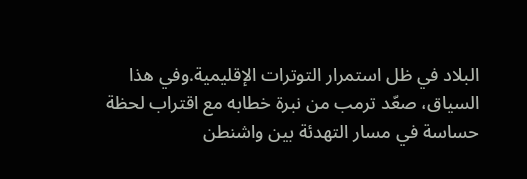البلاد في ظل استمرار التوترات الإقليمية.وفي هذا السياق، صعّد ترمب من نبرة خطابه مع اقتراب لحظة حساسة في مسار التهدئة بين واشنطن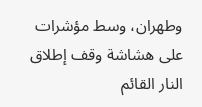وطهران، وسط مؤشرات على هشاشة وقف إطلاق النار القائم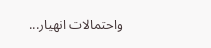واحتمالات انهيار...